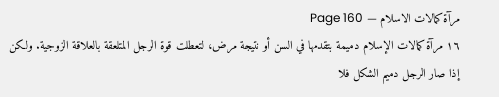مرآة كمالات الاسلام — Page 160
١٦ مرآة كمالات الإسلام دميمة بتقدمها في السن أو نتيجة مرض، لتعطلت قوة الرجل المتلعقة بالعلاقة الزوجية. ولكن إذا صار الرجل دميم الشكل فلا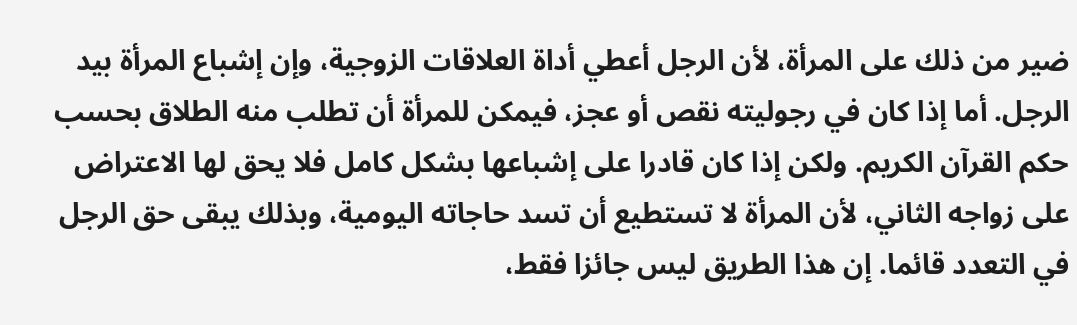ضير من ذلك على المرأة، لأن الرجل أعطي أداة العلاقات الزوجية، وإن إشباع المرأة بيد الرجل. أما إذا كان في رجوليته نقص أو عجز، فيمكن للمرأة أن تطلب منه الطلاق بحسب حكم القرآن الكريم. ولكن إذا كان قادرا على إشباعها بشكل كامل فلا يحق لها الاعتراض على زواجه الثاني، لأن المرأة لا تستطيع أن تسد حاجاته اليومية، وبذلك يبقى حق الرجل في التعدد قائما. إن هذا الطريق ليس جائزا فقط،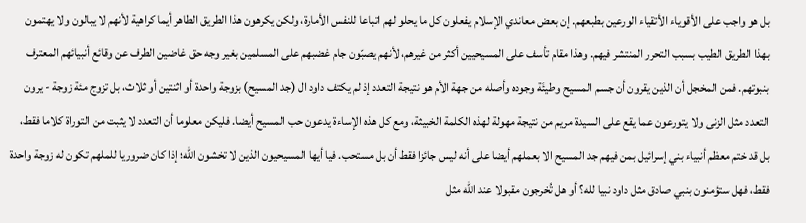بل هو واجب على الأقوياء الأتقياء الورعين بطبعهم. إن بعض معاندي الإسلام يفعلون كل ما يحلو لهم اتباعا للنفس الأمارة، ولكن يكرهون هذا الطريق الطاهر أيما كراهية لأنهم لا يبالون ولا يهتمون بهذا الطريق الطيب بسبب التحرر المنتشر فيهم. وهذا مقام تأسف على المسيحيين أكثر من غيرهم، لأنهم يصبّون جام غضبهم على المسلمين بغير وجه حق غاضين الطرف عن وقائع أنبيائهم المعترف بنبوتهم. فمن المخجل أن الذين يقرون أن جسم المسيح وطيئَة وجوده وأصله من جهة الأم هو نتيجة التعدد إذ لم يكتف داود ال (جد المسيح) بزوجة واحدة أو اثنتين أو ثلاث، بل تزوج مئة زوجة - يرون التعدد مثل الزنى ولا يتورعون عما يقع على السيدة مريم من نتيجة مهولة لهذه الكلمة الخبيثة، ومع كل هذه الإساءة يدعون حب المسيح أيضا. فليكن معلوما أن التعدد لا يثبت من التوراة كلاما فقط، بل قد ختم معظم أنبياء بني إسرائيل بمن فيهم جد المسيح الا بعملهم أيضا على أنه ليس جائزا فقط أن بل مستحب. فيا أيها المسيحيون الذين لا تخشون الله؛ إذا كان ضروريا للملهم تكون له زوجة واحدة فقط، فهل ستؤمنون بنبي صادق مثل داود نبيا لله؟ أو هل تُخرجون مقبولا عند الله مثل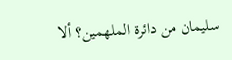سليمان من دائرة الملهمين؟ ألا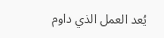يُعد العمل الذي داوم